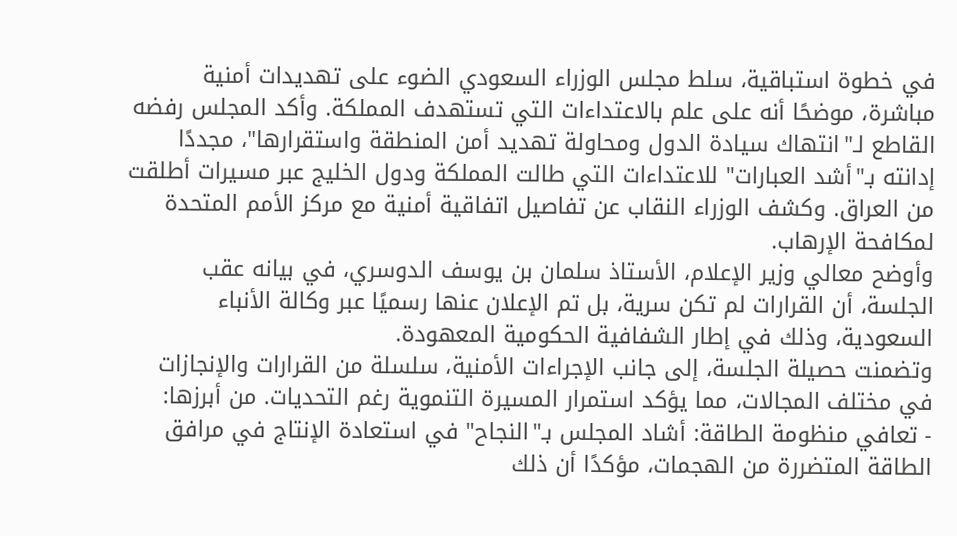في خطوة استباقية، سلط مجلس الوزراء السعودي الضوء على تهديدات أمنية مباشرة، موضحًا أنه على علم بالاعتداءات التي تستهدف المملكة. وأكد المجلس رفضه القاطع لـ"انتهاك سيادة الدول ومحاولة تهديد أمن المنطقة واستقرارها"، مجددًا إدانته بـ"أشد العبارات" للاعتداءات التي طالت المملكة ودول الخليج عبر مسيرات أطلقت من العراق. وكشف الوزراء النقاب عن تفاصيل اتفاقية أمنية مع مركز الأمم المتحدة لمكافحة الإرهاب.
وأوضح معالي وزير الإعلام، الأستاذ سلمان بن يوسف الدوسري، في بيانه عقب الجلسة، أن القرارات لم تكن سرية، بل تم الإعلان عنها رسميًا عبر وكالة الأنباء السعودية، وذلك في إطار الشفافية الحكومية المعهودة.
وتضمنت حصيلة الجلسة، إلى جانب الإجراءات الأمنية، سلسلة من القرارات والإنجازات في مختلف المجالات، مما يؤكد استمرار المسيرة التنموية رغم التحديات. من أبرزها:
- تعافي منظومة الطاقة: أشاد المجلس بـ"النجاح" في استعادة الإنتاج في مرافق الطاقة المتضررة من الهجمات، مؤكدًا أن ذلك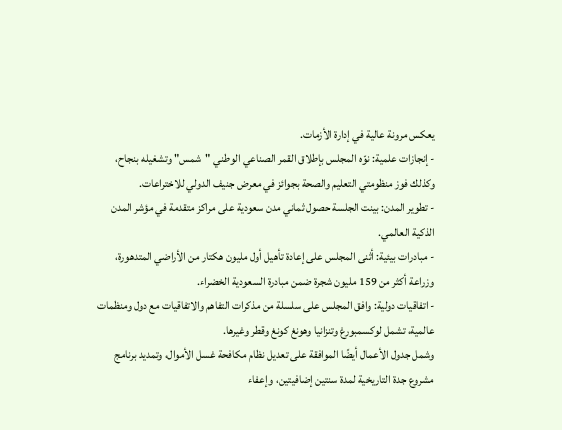يعكس مرونة عالية في إدارة الأزمات.
- إنجازات علمية: نوّه المجلس بإطلاق القمر الصناعي الوطني "شمس" وتشغيله بنجاح، وكذلك فوز منظومتي التعليم والصحة بجوائز في معرض جنيف الدولي للاختراعات.
- تطوير المدن: بينت الجلسة حصول ثماني مدن سعودية على مراكز متقدمة في مؤشر المدن الذكية العالمي.
- مبادرات بيئية: أثنى المجلس على إعادة تأهيل أول مليون هكتار من الأراضي المتدهورة، وزراعة أكثر من 159 مليون شجرة ضمن مبادرة السعودية الخضراء.
- اتفاقيات دولية: وافق المجلس على سلسلة من مذكرات التفاهم والاتفاقيات مع دول ومنظمات عالمية، تشمل لوكسمبورغ وتنزانيا وهونغ كونغ وقطر وغيرها.
وشمل جدول الأعمال أيضًا الموافقة على تعديل نظام مكافحة غسل الأموال، وتمديد برنامج مشروع جدة التاريخية لمدة سنتين إضافيتين، وإعفاء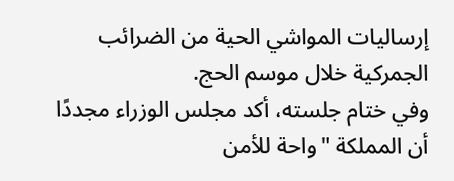إرساليات المواشي الحية من الضرائب الجمركية خلال موسم الحج.
وفي ختام جلسته، أكد مجلس الوزراء مجددًا أن المملكة "واحة للأمن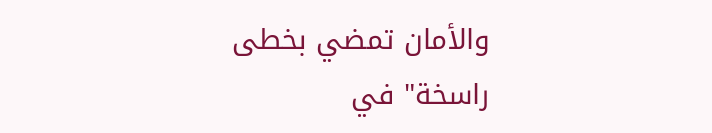والأمان تمضي بخطى راسخة" في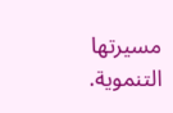مسيرتها التنموية.